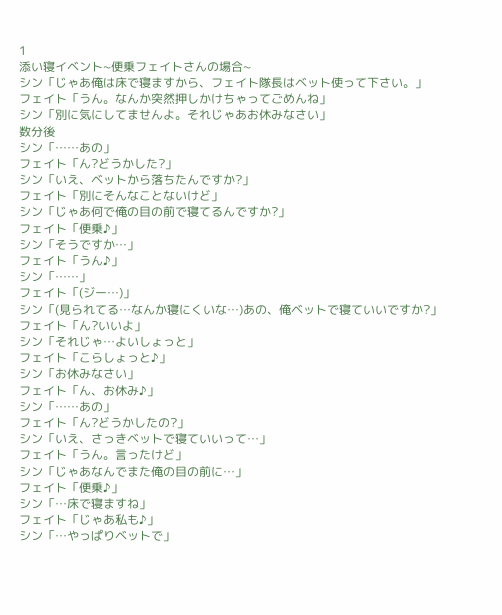1
添い寝イベント~便乗フェイトさんの場合~
シン「じゃあ俺は床で寝ますから、フェイト隊長はベット使って下さい。」
フェイト「うん。なんか突然押しかけちゃってごめんね」
シン「別に気にしてませんよ。それじゃあお休みなさい」
数分後
シン「……あの」
フェイト「ん?どうかした?」
シン「いえ、ベットから落ちたんですか?」
フェイト「別にそんなことないけど」
シン「じゃあ何で俺の目の前で寝てるんですか?」
フェイト「便乗♪」
シン「そうですか…」
フェイト「うん♪」
シン「……」
フェイト「(ジー…)」
シン「(見られてる…なんか寝にくいな…)あの、俺ベットで寝ていいですか?」
フェイト「ん?いいよ」
シン「それじゃ…よいしょっと」
フェイト「こらしょっと♪」
シン「お休みなさい」
フェイト「ん、お休み♪」
シン「……あの」
フェイト「ん?どうかしたの?」
シン「いえ、さっきベットで寝ていいって…」
フェイト「うん。言ったけど」
シン「じゃあなんでまた俺の目の前に…」
フェイト「便乗♪」
シン「…床で寝ますね」
フェイト「じゃあ私も♪」
シン「…やっぱりベットで」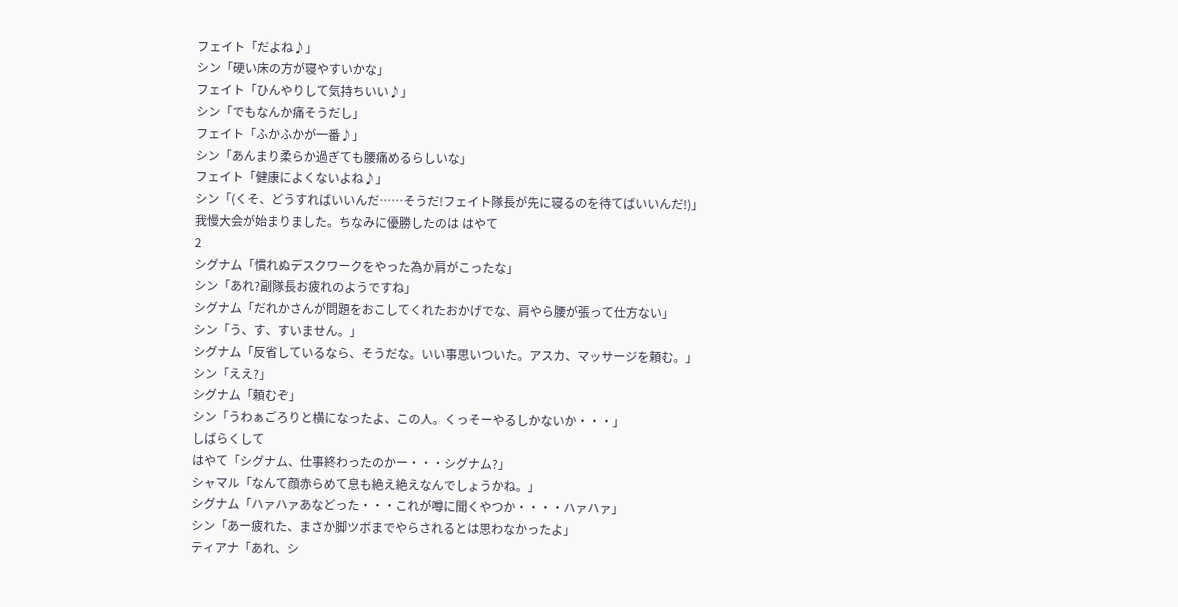フェイト「だよね♪」
シン「硬い床の方が寝やすいかな」
フェイト「ひんやりして気持ちいい♪」
シン「でもなんか痛そうだし」
フェイト「ふかふかが一番♪」
シン「あんまり柔らか過ぎても腰痛めるらしいな」
フェイト「健康によくないよね♪」
シン「(くそ、どうすればいいんだ……そうだ!フェイト隊長が先に寝るのを待てばいいんだ!)」
我慢大会が始まりました。ちなみに優勝したのは はやて
2
シグナム「慣れぬデスクワークをやった為か肩がこったな」
シン「あれ?副隊長お疲れのようですね」
シグナム「だれかさんが問題をおこしてくれたおかげでな、肩やら腰が張って仕方ない」
シン「う、す、すいません。」
シグナム「反省しているなら、そうだな。いい事思いついた。アスカ、マッサージを頼む。」
シン「ええ?」
シグナム「頼むぞ」
シン「うわぁごろりと横になったよ、この人。くっそーやるしかないか・・・」
しばらくして
はやて「シグナム、仕事終わったのかー・・・シグナム?」
シャマル「なんて顔赤らめて息も絶え絶えなんでしょうかね。」
シグナム「ハァハァあなどった・・・これが噂に聞くやつか・・・・ハァハァ」
シン「あー疲れた、まさか脚ツボまでやらされるとは思わなかったよ」
ティアナ「あれ、シ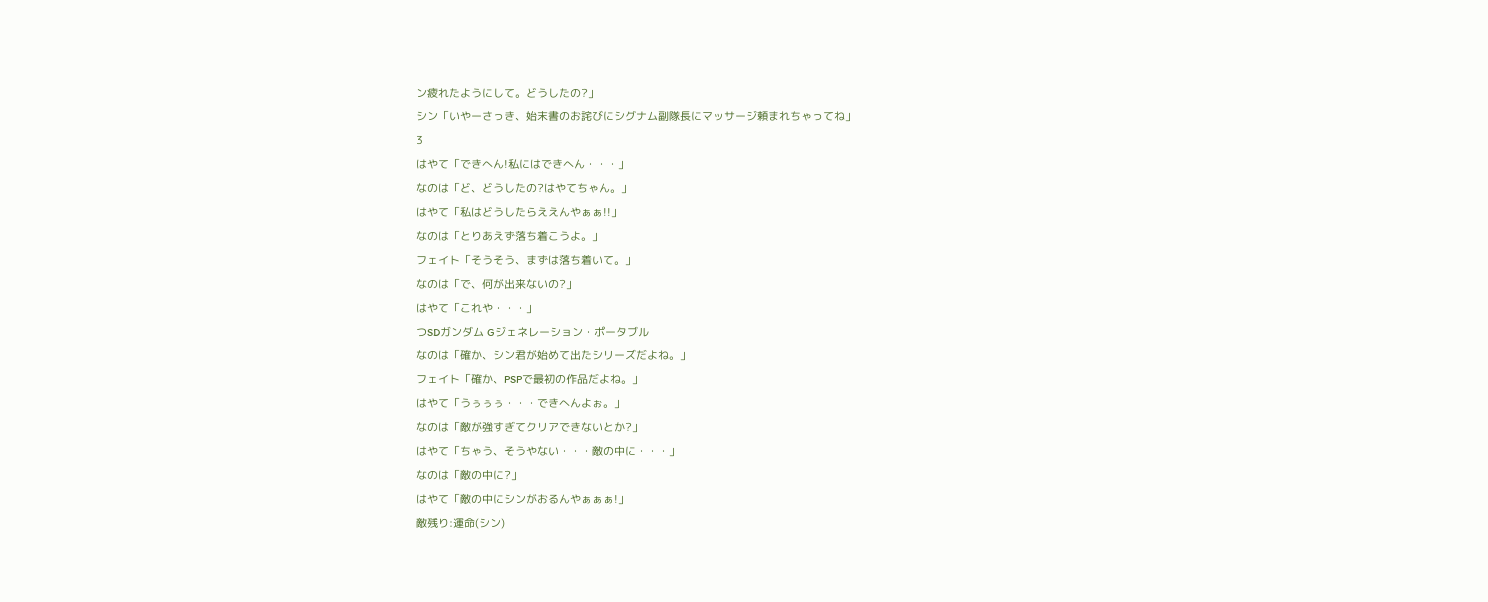ン疲れたようにして。どうしたの?」
シン「いやーさっき、始末書のお詫びにシグナム副隊長にマッサージ頼まれちゃってね」
3
はやて「できへん!私にはできへん・・・」
なのは「ど、どうしたの?はやてちゃん。」
はやて「私はどうしたらええんやぁぁ!!」
なのは「とりあえず落ち着こうよ。」
フェイト「そうそう、まずは落ち着いて。」
なのは「で、何が出来ないの?」
はやて「これや・・・」
つSDガンダム Gジェネレーション・ポータブル
なのは「確か、シン君が始めて出たシリーズだよね。」
フェイト「確か、PSPで最初の作品だよね。」
はやて「うぅぅぅ・・・できへんよぉ。」
なのは「敵が強すぎてクリアできないとか?」
はやて「ちゃう、そうやない・・・敵の中に・・・」
なのは「敵の中に?」
はやて「敵の中にシンがおるんやぁぁぁ!」
敵残り:運命(シン)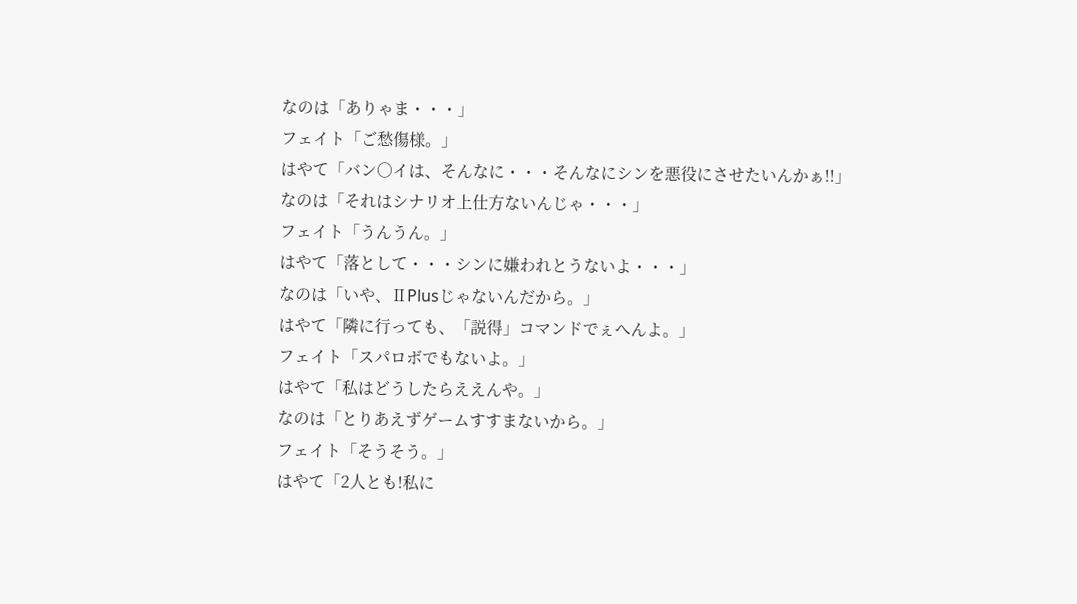なのは「ありゃま・・・」
フェイト「ご愁傷様。」
はやて「バン○イは、そんなに・・・そんなにシンを悪役にさせたいんかぁ!!」
なのは「それはシナリオ上仕方ないんじゃ・・・」
フェイト「うんうん。」
はやて「落として・・・シンに嫌われとうないよ・・・」
なのは「いや、ⅡPlusじゃないんだから。」
はやて「隣に行っても、「説得」コマンドでぇへんよ。」
フェイト「スパロボでもないよ。」
はやて「私はどうしたらええんや。」
なのは「とりあえずゲームすすまないから。」
フェイト「そうそう。」
はやて「2人とも!私に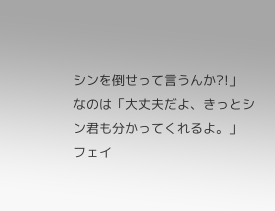シンを倒せって言うんか?!」
なのは「大丈夫だよ、きっとシン君も分かってくれるよ。」
フェイ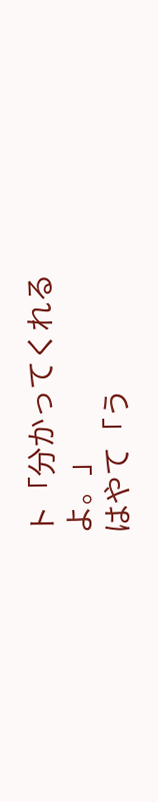ト「分かってくれるよ。」
はやて「う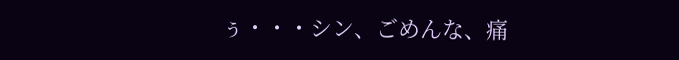ぅ・・・シン、ごめんな、痛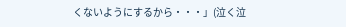くないようにするから・・・」(泣く泣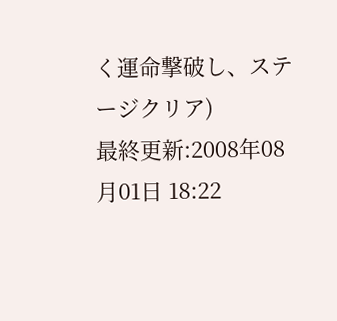く運命撃破し、ステージクリア)
最終更新:2008年08月01日 18:22